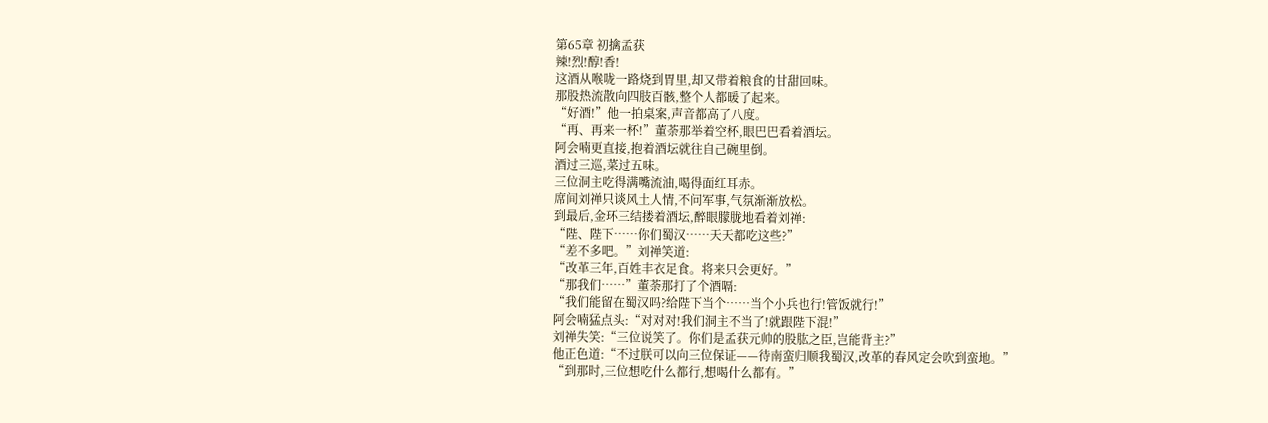第65章 初擒孟获
辣!烈!醇!香!
这酒从喉咙一路烧到胃里,却又带着粮食的甘甜回味。
那股热流散向四肢百骸,整个人都暖了起来。
“好酒!”他一拍桌案,声音都高了八度。
“再、再来一杯!”董荼那举着空杯,眼巴巴看着酒坛。
阿会喃更直接,抱着酒坛就往自己碗里倒。
酒过三巡,菜过五味。
三位洞主吃得满嘴流油,喝得面红耳赤。
席间刘禅只谈风土人情,不问军事,气氛渐渐放松。
到最后,金环三结搂着酒坛,醉眼朦胧地看着刘禅:
“陛、陛下……你们蜀汉……天天都吃这些?”
“差不多吧。”刘禅笑道:
“改革三年,百姓丰衣足食。将来只会更好。”
“那我们……”董荼那打了个酒嗝:
“我们能留在蜀汉吗?给陛下当个……当个小兵也行!管饭就行!”
阿会喃猛点头:“对对对!我们洞主不当了!就跟陛下混!”
刘禅失笑:“三位说笑了。你们是孟获元帅的股肱之臣,岂能背主?”
他正色道:“不过朕可以向三位保证——待南蛮归顺我蜀汉,改革的春风定会吹到蛮地。”
“到那时,三位想吃什么都行,想喝什么都有。”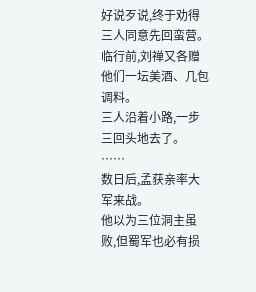好说歹说,终于劝得三人同意先回蛮营。
临行前,刘禅又各赠他们一坛美酒、几包调料。
三人沿着小路,一步三回头地去了。
……
数日后,孟获亲率大军来战。
他以为三位洞主虽败,但蜀军也必有损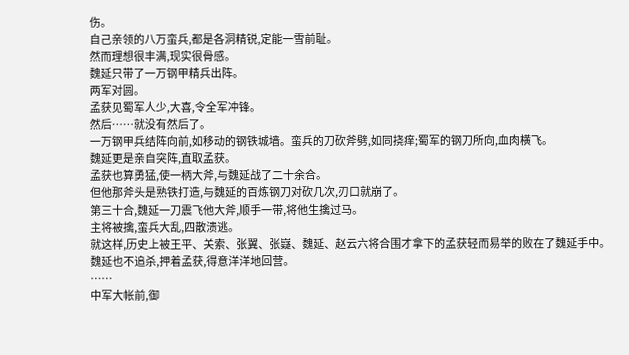伤。
自己亲领的八万蛮兵,都是各洞精锐,定能一雪前耻。
然而理想很丰满,现实很骨感。
魏延只带了一万钢甲精兵出阵。
两军对圆。
孟获见蜀军人少,大喜,令全军冲锋。
然后……就没有然后了。
一万钢甲兵结阵向前,如移动的钢铁城墙。蛮兵的刀砍斧劈,如同挠痒;蜀军的钢刀所向,血肉横飞。
魏延更是亲自突阵,直取孟获。
孟获也算勇猛,使一柄大斧,与魏延战了二十余合。
但他那斧头是熟铁打造,与魏延的百炼钢刀对砍几次,刃口就崩了。
第三十合,魏延一刀震飞他大斧,顺手一带,将他生擒过马。
主将被擒,蛮兵大乱,四散溃逃。
就这样,历史上被王平、关索、张翼、张嶷、魏延、赵云六将合围才拿下的孟获轻而易举的败在了魏延手中。
魏延也不追杀,押着孟获,得意洋洋地回营。
……
中军大帐前,御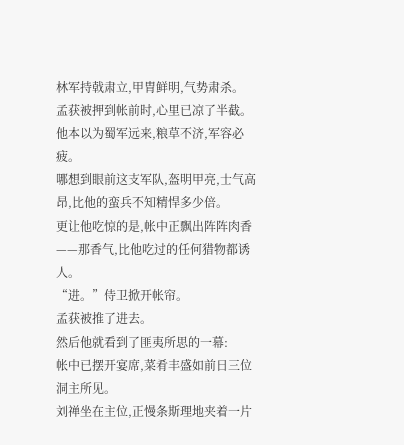林军持戟肃立,甲胄鲜明,气势肃杀。
孟获被押到帐前时,心里已凉了半截。
他本以为蜀军远来,粮草不济,军容必疲。
哪想到眼前这支军队,盔明甲亮,士气高昂,比他的蛮兵不知精悍多少倍。
更让他吃惊的是,帐中正飘出阵阵肉香——那香气,比他吃过的任何猎物都诱人。
“进。”侍卫掀开帐帘。
孟获被推了进去。
然后他就看到了匪夷所思的一幕:
帐中已摆开宴席,菜肴丰盛如前日三位洞主所见。
刘禅坐在主位,正慢条斯理地夹着一片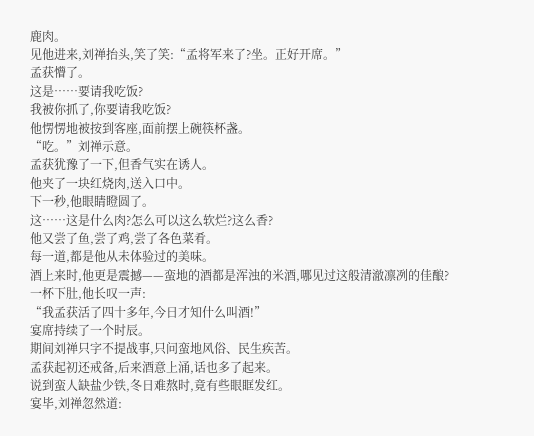鹿肉。
见他进来,刘禅抬头,笑了笑:“孟将军来了?坐。正好开席。”
孟获懵了。
这是……要请我吃饭?
我被你抓了,你要请我吃饭?
他愣愣地被按到客座,面前摆上碗筷杯盏。
“吃。”刘禅示意。
孟获犹豫了一下,但香气实在诱人。
他夹了一块红烧肉,送入口中。
下一秒,他眼睛瞪圆了。
这……这是什么肉?怎么可以这么软烂?这么香?
他又尝了鱼,尝了鸡,尝了各色菜肴。
每一道,都是他从未体验过的美味。
酒上来时,他更是震撼——蛮地的酒都是浑浊的米酒,哪见过这般清澈凛冽的佳酿?
一杯下肚,他长叹一声:
“我孟获活了四十多年,今日才知什么叫酒!”
宴席持续了一个时辰。
期间刘禅只字不提战事,只问蛮地风俗、民生疾苦。
孟获起初还戒备,后来酒意上涌,话也多了起来。
说到蛮人缺盐少铁,冬日难熬时,竟有些眼眶发红。
宴毕,刘禅忽然道: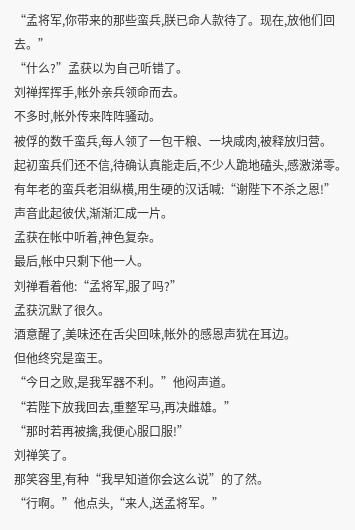“孟将军,你带来的那些蛮兵,朕已命人款待了。现在,放他们回去。”
“什么?”孟获以为自己听错了。
刘禅挥挥手,帐外亲兵领命而去。
不多时,帐外传来阵阵骚动。
被俘的数千蛮兵,每人领了一包干粮、一块咸肉,被释放归营。
起初蛮兵们还不信,待确认真能走后,不少人跪地磕头,感激涕零。
有年老的蛮兵老泪纵横,用生硬的汉话喊:“谢陛下不杀之恩!”
声音此起彼伏,渐渐汇成一片。
孟获在帐中听着,神色复杂。
最后,帐中只剩下他一人。
刘禅看着他:“孟将军,服了吗?”
孟获沉默了很久。
酒意醒了,美味还在舌尖回味,帐外的感恩声犹在耳边。
但他终究是蛮王。
“今日之败,是我军器不利。”他闷声道。
“若陛下放我回去,重整军马,再决雌雄。”
“那时若再被擒,我便心服口服!”
刘禅笑了。
那笑容里,有种“我早知道你会这么说”的了然。
“行啊。”他点头,“来人,送孟将军。”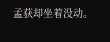孟获却坐着没动。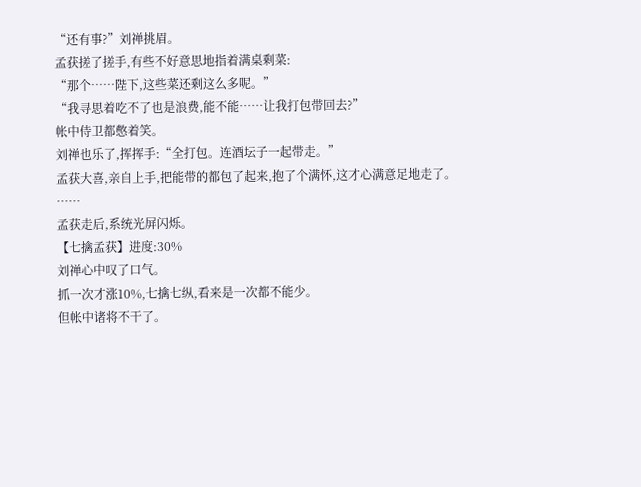“还有事?”刘禅挑眉。
孟获搓了搓手,有些不好意思地指着满桌剩菜:
“那个……陛下,这些菜还剩这么多呢。”
“我寻思着吃不了也是浪费,能不能……让我打包带回去?”
帐中侍卫都憋着笑。
刘禅也乐了,挥挥手:“全打包。连酒坛子一起带走。”
孟获大喜,亲自上手,把能带的都包了起来,抱了个满怀,这才心满意足地走了。
……
孟获走后,系统光屏闪烁。
【七擒孟获】进度:30%
刘禅心中叹了口气。
抓一次才涨10%,七擒七纵,看来是一次都不能少。
但帐中诸将不干了。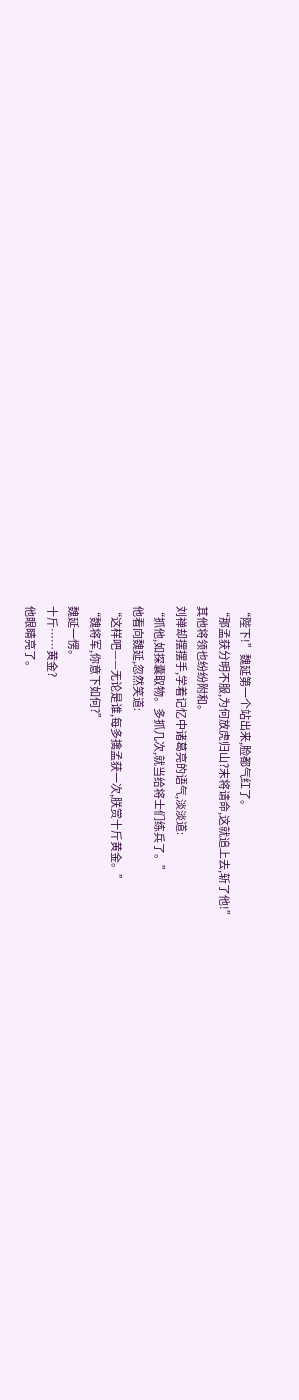“陛下!”魏延第一个站出来,脸都气红了。
“那孟获分明不服,为何放虎归山?末将请命,这就追上去,斩了他!”
其他将领也纷纷附和。
刘禅却摆摆手,学着记忆中诸葛亮的语气,淡淡道:
“抓他,如探囊取物。多抓几次,就当给将士们练兵了。”
他看向魏延,忽然笑道:
“这样吧——无论是谁,每多擒孟获一次,朕赏十斤黄金。”
“魏将军,你意下如何?”
魏延一愣。
十斤……黄金?
他眼睛亮了。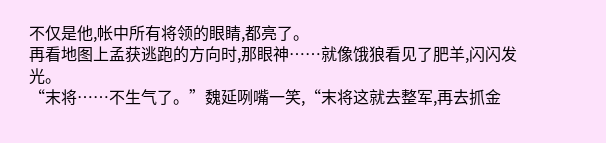不仅是他,帐中所有将领的眼睛,都亮了。
再看地图上孟获逃跑的方向时,那眼神……就像饿狼看见了肥羊,闪闪发光。
“末将……不生气了。”魏延咧嘴一笑,“末将这就去整军,再去抓金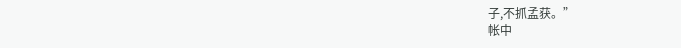子,不抓孟获。”
帐中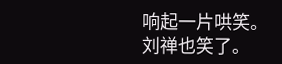响起一片哄笑。
刘禅也笑了。